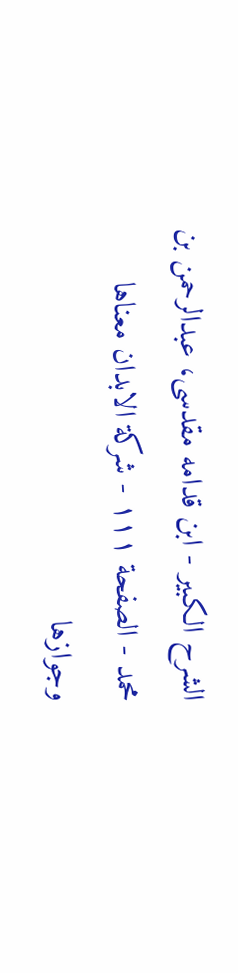الشرح الکبير - ابن قدامه مقدسی، عبدالرحمن بن محمد - الصفحة ١١١ - شركة الابدان معناها وجوازها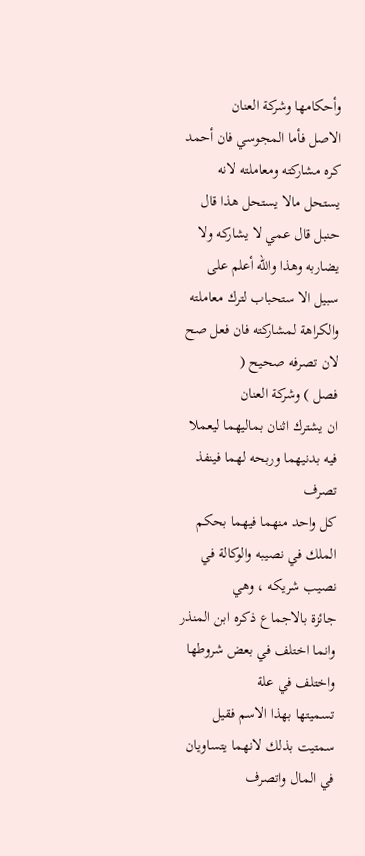وأحكامها وشركة العنان
الاصل فأما المجوسي فان أحمد كره مشاركته ومعاملته لانه يستحل مالا يستحل هذا قال حنبل قال عمي لا يشاركه ولا يضاربه وهذا والله أعلم على سبيل الا ستحباب لترك معاملته والكراهة لمشاركته فان فعل صح لان تصرفه صحيح (
فصل ) وشركة العنان
ان يشترك اثنان بماليهما ليعملا فيه بدنيهما وربحه لهما فينفذ تصرف
كل واحد منهما فيهما بحكم الملك في نصيبه والوكالة في نصيب شريكه ، وهي
جائزة بالاجماع ذكره ابن المنذر وانما اختلف في بعض شروطها واختلف في علة
تسميتها بهذا الاسم فقيل سمتيت بذلك لانهما يتساويان في المال واتصرف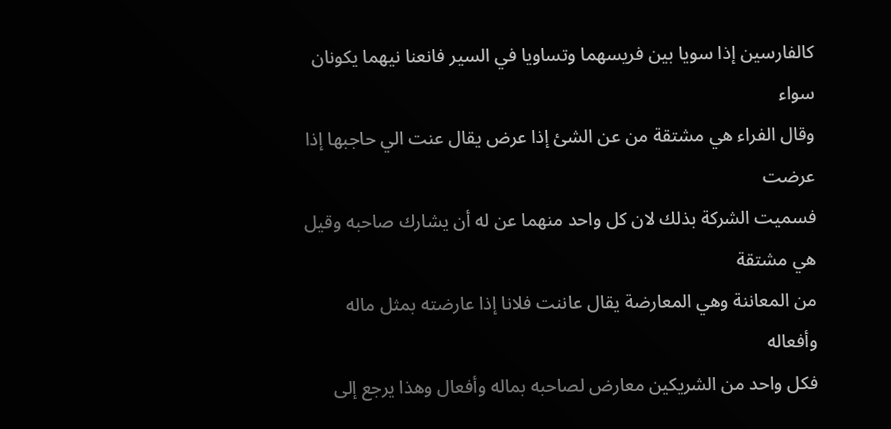كالفارسين إذا سويا بين فريسهما وتساويا في السير فانعنا نيهما يكونان سواء
وقال الفراء هي مشتقة من عن الشئ إذا عرض يقال عنت الي حاجبها إذا عرضت
فسميت الشركة بذلك لان كل واحد منهما عن له أن يشارك صاحبه وقيل هي مشتقة
من المعاننة وهي المعارضة يقال عاننت فلانا إذا عارضته بمثل ماله وأفعاله
فكل واحد من الشريكين معارض لصاحبه بماله وأفعال وهذا يرجع إلى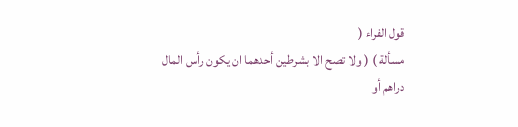قول الفراء (
مسألة ) ( ولا تصح الا بشرطين أحدهما ان يكون رأس المال دراهم أو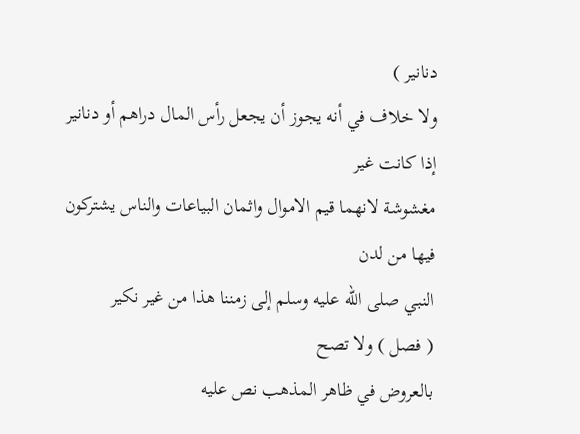دنانير )
ولا خلاف في أنه يجوز أن يجعل رأس المال دراهم أو دنانير إذا كانت غير
مغشوشة لانهما قيم الاموال واثمان البياعات والناس يشتركون فيها من لدن
النبي صلى الله عليه وسلم إلى زمننا هذا من غير نكير
( فصل ) ولا تصح
بالعروض في ظاهر المذهب نص عليه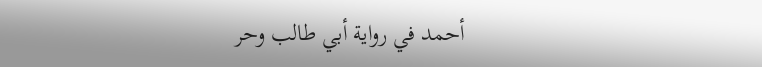أحمد في رواية أبي طالب وحر